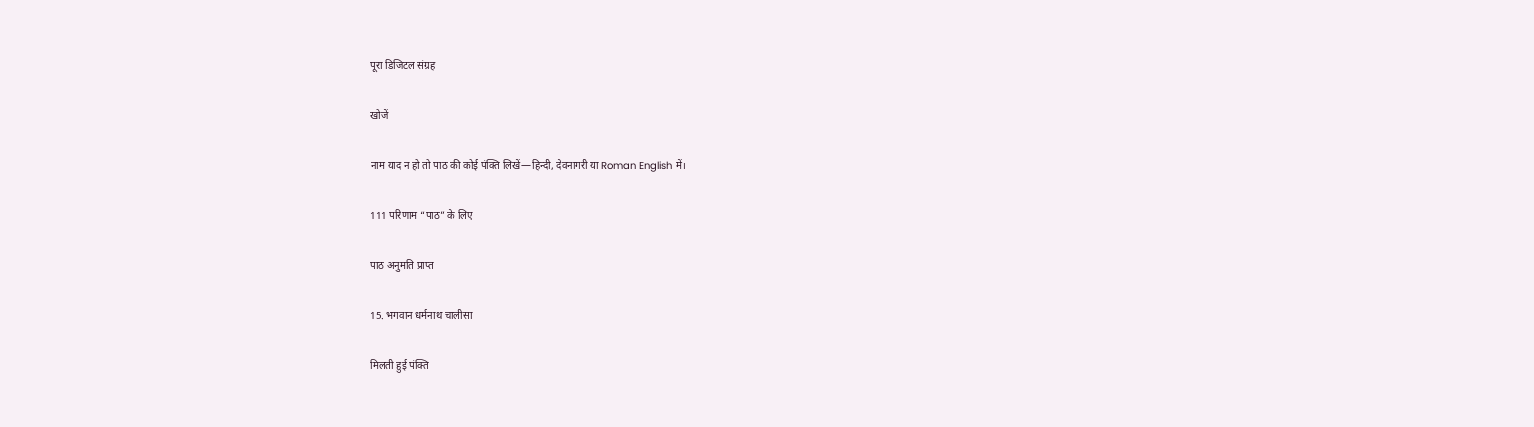पूरा डिजिटल संग्रह

खोजें

नाम याद न हो तो पाठ की कोई पंक्ति लिखें—हिन्दी, देवनागरी या Roman English में।

111 परिणाम “पाठ” के लिए

पाठ अनुमति प्राप्त

15. भगवान धर्मनाथ चालीसा

मिलती हुई पंक्ति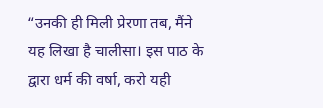“उनकी ही मिली प्रेरणा तब, मैंने यह लिखा है चालीसा। इस पाठ के द्वारा धर्म की वर्षा, करो यही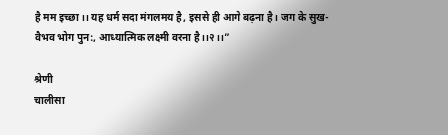है मम इच्छा।। यह धर्म सदा मंगलमय है, इससे ही आगे बढ़ना है। जग के सुख-वैभव भोग पुन:, आध्यात्मिक लक्ष्मी वरना है।।२।।”

श्रेणी
चालीसा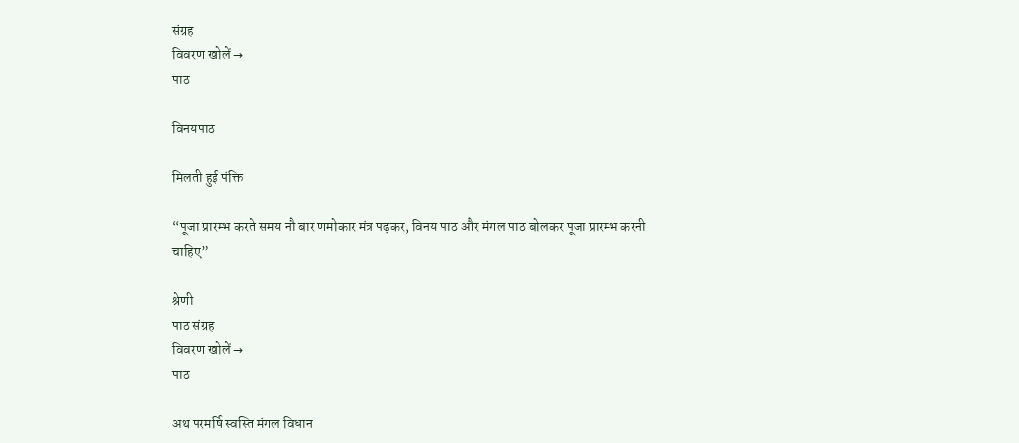संग्रह
विवरण खोलें →
पाठ

विनयपाठ

मिलती हुई पंक्ति

“पूजा प्रारम्भ करते समय नौ बार णमोकार मंत्र पढ़कर, विनय पाठ और मंगल पाठ बोलकर पूजा प्रारम्भ करनी चाहिए”

श्रेणी
पाठ संग्रह
विवरण खोलें →
पाठ

अथ परमर्षि स्वस्ति मंगल विधान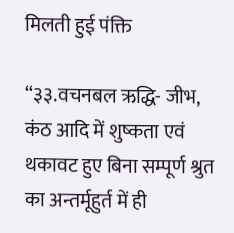मिलती हुई पंक्ति

“३३.वचनबल ऋद्धि- जीभ, कंठ आदि में शुष्कता एवं थकावट हुए बिना सम्पूर्ण श्रुत का अन्तर्मूहुर्त में ही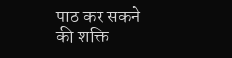पाठ कर सकने की शक्ति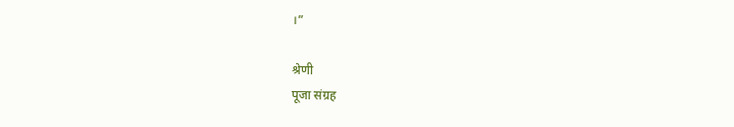।”

श्रेणी
पूजा संग्रह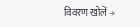विवरण खोलें →